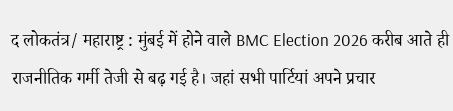द लोकतंत्र/ महाराष्ट्र : मुंबई में होने वाले BMC Election 2026 करीब आते ही राजनीतिक गर्मी तेजी से बढ़ गई है। जहां सभी पार्टियां अपने प्रचार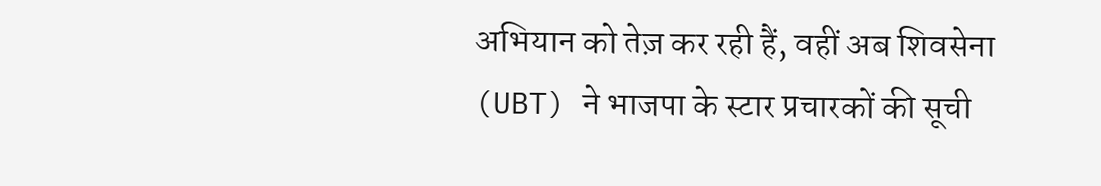अभियान को तेज़ कर रही हैं, वहीं अब शिवसेना (UBT) ने भाजपा के स्टार प्रचारकों की सूची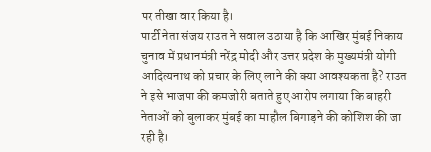पर तीखा वार किया है।
पार्टी नेता संजय राउत ने सवाल उठाया है कि आखिर मुंबई निकाय चुनाव में प्रधानमंत्री नरेंद्र मोदी और उत्तर प्रदेश के मुख्यमंत्री योगी आदित्यनाथ को प्रचार के लिए लाने की क्या आवश्यकता है? राउत ने इसे भाजपा की कमजोरी बताते हुए आरोप लगाया कि बाहरी नेताओं को बुलाकर मुंबई का माहौल बिगाड़ने की कोशिश की जा रही है।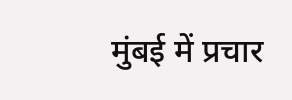मुंबई में प्रचार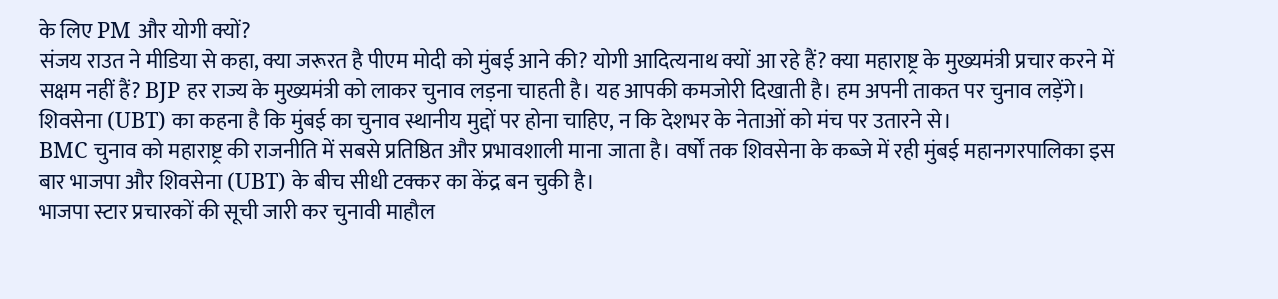के लिए PM और योगी क्यों?
संजय राउत ने मीडिया से कहा, क्या जरूरत है पीएम मोदी को मुंबई आने की? योगी आदित्यनाथ क्यों आ रहे हैं? क्या महाराष्ट्र के मुख्यमंत्री प्रचार करने में सक्षम नहीं हैं? BJP हर राज्य के मुख्यमंत्री को लाकर चुनाव लड़ना चाहती है। यह आपकी कमजोरी दिखाती है। हम अपनी ताकत पर चुनाव लड़ेंगे। शिवसेना (UBT) का कहना है कि मुंबई का चुनाव स्थानीय मुद्दों पर होना चाहिए, न कि देशभर के नेताओं को मंच पर उतारने से।
BMC चुनाव को महाराष्ट्र की राजनीति में सबसे प्रतिष्ठित और प्रभावशाली माना जाता है। वर्षों तक शिवसेना के कब्जे में रही मुंबई महानगरपालिका इस बार भाजपा और शिवसेना (UBT) के बीच सीधी टक्कर का केंद्र बन चुकी है।
भाजपा स्टार प्रचारकों की सूची जारी कर चुनावी माहौल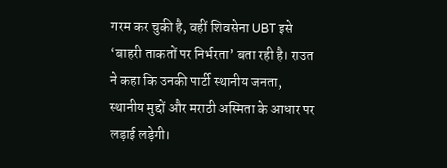गरम कर चुकी है, वहीं शिवसेना UBT इसे ‘बाहरी ताकतों पर निर्भरता’ बता रही है। राउत ने कहा कि उनकी पार्टी स्थानीय जनता, स्थानीय मुद्दों और मराठी अस्मिता के आधार पर लड़ाई लड़ेगी।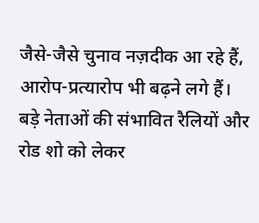जैसे-जैसे चुनाव नज़दीक आ रहे हैं, आरोप-प्रत्यारोप भी बढ़ने लगे हैं। बड़े नेताओं की संभावित रैलियों और रोड शो को लेकर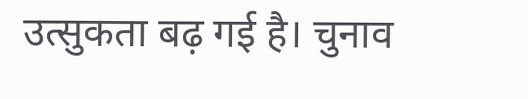उत्सुकता बढ़ गई है। चुनाव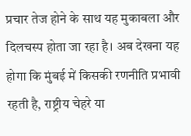प्रचार तेज होने के साथ यह मुकाबला और दिलचस्प होता जा रहा है। अब देखना यह होगा कि मुंबई में किसकी रणनीति प्रभावी रहती है, राष्ट्रीय चेहरे या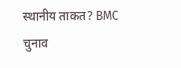स्थानीय ताकत? BMC चुनाव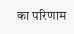का परिणाम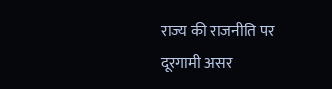राज्य की राजनीति पर दूरगामी असर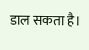डाल सकता है।